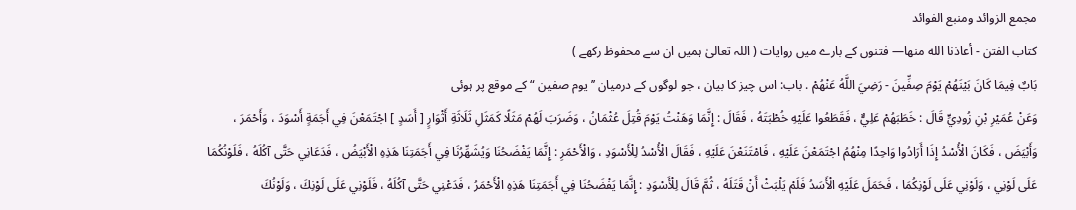مجمع الزوائد ومنبع الفوائد
كتاب الفتن - أعاذنا الله منها— فتنوں کے بارے میں روایات ( اللہ تعالیٰ ہمیں ان سے محفوظ رکھے )
بَابٌ فِيمَا كَانَ بَيْنَهُمْ يَوْمَ صِفِّينَ - رَضِيَ اللَّهُ عَنْهُمْ . باب: اس چیز کا بیان ، جو لوگوں کے درمیان ’’ یوم صفین “ کے موقع پر ہوئی
وَعَنْ عُمَيْرِ بْنِ زُودِيٍّ قَالَ : خَطَبَهُمْ عَلِيٌّ ، فَقَطَعُوا عَلَيْهِ خُطْبَتَهُ ، فَقَالَ : إِنَّمَا وَهَنْتُ يَوْمَ قُتِلَ عُثْمَانُ ، وَضَرَبَ لَهُمْ مَثَلًا كَمَثَلِ ثَلَاثَةِ أَثْوَارٍ [ أَسَدٍ ] اجْتَمَعْنَ فِي أَجَمَةٍ أَسْوَدَ ، وَأَحْمَرَ ، وَأَبْيَضَ ، فَكَانَ الْأُسْدُ إِذَا أَرَادُوا وَاحِدًا مِنْهُمُ اجْتَمَعْنَ عَلَيْهِ ، فَامْتَنَعْنَ عَلَيْهِ ، فَقَالَ الْأُسْدُ لِلْأَسْوَدِ ، وَالْأَحْمَرِ : إِنَّمَا يَفْضَحُنَا وَيُشَهِّرُنَا فِي أَجَمَتِنَا هَذِهِ الْأَبْيَضُ ، فَدَعَانِي حَتَّى آكُلَهُ ، فَلَوْنُكُمَا عَلَى لَوْنِي ، وَلَوْنِي عَلَى لَوْنِكُمَا ، فَحَمَلَ عَلَيْهِ الْأَسَدُ فَلَمْ يَلْبَثْ أَنْ قَتَلَهُ ، ثُمَّ قَالَ لِلْأَسْوَدِ : إِنَّمَا يَفْضَحُنَا فِي أَجَمَتِنَا هَذِهِ الْأَحْمَرُ ، فَدَعْنِي حَتَّى آكُلَهُ ، فَلَوْنِي عَلَى لَوْنِكَ ، وَلَوْنُكَ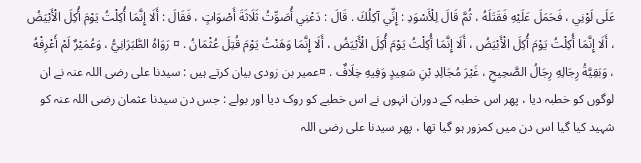عَلَى لَوْنِي ، فَحَمَلَ عَلَيْهِ فَقَتَلَهُ ، ثُمَّ قَالَ لِلْأَسْوَدِ : إِنِّي آكِلُكَ . قَالَ : دَعْنِي أُصَوِّتُ ثَلَاثَةَ أَصْوَاتٍ ، فَقَالَ : أَلَا إِنَّمَا أُكِلْتُ يَوْمَ أُكِلَ الْأَبْيَضُ ، أَلَا إِنَّمَا أُكِلْتُ يَوْمَ أُكِلَ الْأَبْيَضُ ، أَلَا إِنَّمَا أُكِلْتُ يَوْمَ أُكِلَ الْأَبْيَضُ ، أَلَا إِنَّمَا وَهَنْتُ يَوْمَ قُتِلَ عُثْمَانُ . ¤ رَوَاهُ الطَّبَرَانِيُّ ، وَعُمَيْرٌ لَمْ أَعْرِفْهُ ، وَبَقِيَّةُ رِجَالِهِ رِجَالُ الصَّحِيحِ ، غَيْرَ مُجَالِدِ بْنِ سَعِيدٍ وَفِيهِ خِلَافٌ . ¤عمیر بن زودی بیان کرتے ہیں : سیدنا علی رضی اللہ عنہ نے ان لوگوں کو خطبہ دیا ، پھر اس خطبہ کے دوران انہوں نے اس خطبے کو روک دیا اور بولے : جس دن سیدنا عثمان رضی اللہ عنہ کو شہید کیا گیا اس دن میں کمزور ہو گیا تھا ، پھر سیدنا علی رضی اللہ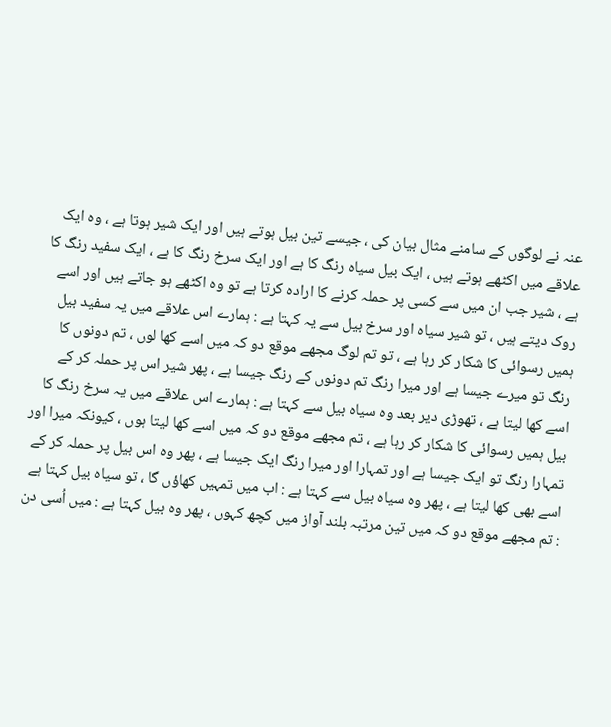عنہ نے لوگوں کے سامنے مثال بیان کی ، جیسے تین بیل ہوتے ہیں اور ایک شیر ہوتا ہے ، وہ ایک علاقے میں اکٹھے ہوتے ہیں ، ایک بیل سیاہ رنگ کا ہے اور ایک سرخ رنگ کا ہے ، ایک سفید رنگ کا ہے ، شیر جب ان میں سے کسی پر حملہ کرنے کا ارادہ کرتا ہے تو وہ اکٹھے ہو جاتے ہیں اور اسے روک دیتے ہیں ، تو شیر سیاہ اور سرخ بیل سے یہ کہتا ہے : ہمارے اس علاقے میں یہ سفید بیل ہمیں رسوائی کا شکار کر رہا ہے ، تو تم لوگ مجھے موقع دو کہ میں اسے کھا لوں ، تم دونوں کا رنگ تو میرے جیسا ہے اور میرا رنگ تم دونوں کے رنگ جیسا ہے ، پھر شیر اس پر حملہ کر کے اسے کھا لیتا ہے ، تھوڑی دیر بعد وہ سیاہ بیل سے کہتا ہے : ہمارے اس علاقے میں یہ سرخ رنگ کا بیل ہمیں رسوائی کا شکار کر رہا ہے ، تم مجھے موقع دو کہ میں اسے کھا لیتا ہوں ، کیونکہ میرا اور تمہارا رنگ تو ایک جیسا ہے اور تمہارا اور میرا رنگ ایک جیسا ہے ، پھر وہ اس بیل پر حملہ کر کے اسے بھی کھا لیتا ہے ، پھر وہ سیاہ بیل سے کہتا ہے : اب میں تمہیں کھاؤں گا ، تو سیاہ بیل کہتا ہے : تم مجھے موقع دو کہ میں تین مرتبہ بلند آواز میں کچھ کہوں ، پھر وہ بیل کہتا ہے : میں اُسی دن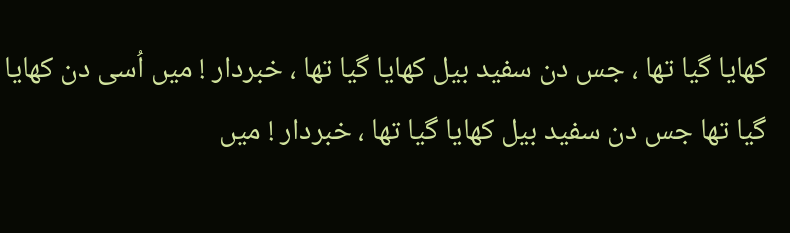کھایا گیا تھا ، جس دن سفید بیل کھایا گیا تھا ، خبردار ! میں اُسی دن کھایا گیا تھا جس دن سفید بیل کھایا گیا تھا ، خبردار ! میں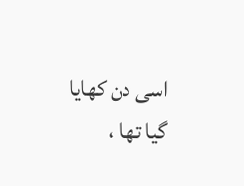اسی دن کھایا گیا تھا ،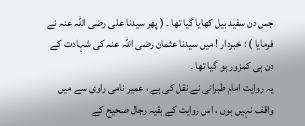جس دن سفید بیل کھایا گیا تھا ۔ ( پھر سیدنا علی رضی اللہ عنہ نے فرمایا ) : خبردار ! میں سیدنا عثمان رضی اللہ عنہ کی شہادت کے دن ہی کمزور ہو گیا تھا ۔
یہ روایت امام طبرانی نے نقل کی ہے ، عمیر نامی راوی سے میں واقف نہیں ہوں ، اس روایت کے بقیہ رجال صحیح کے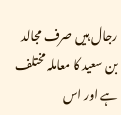رجال ہیں صرف مجالد بن سعید کا معاملہ مختلف ہے اور اس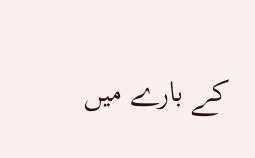کے بارے میں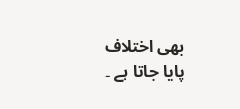بھی اختلاف پایا جاتا ہے ۔